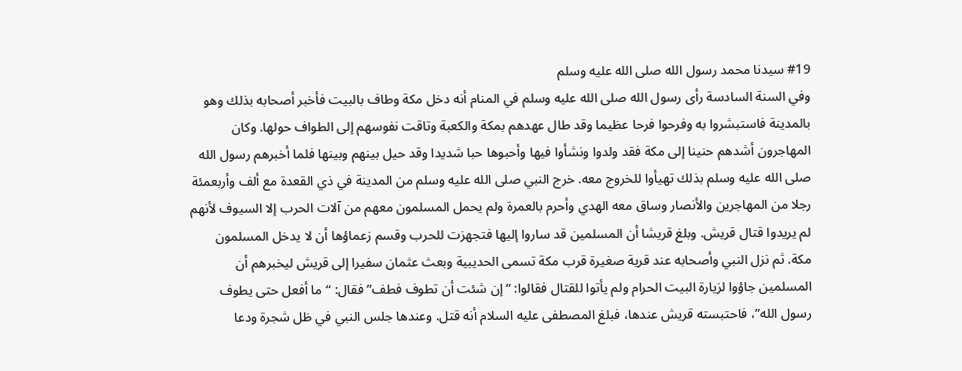#19 سيدنا محمد رسول الله صلى الله عليه وسلم
وفي السنة السادسة رأى رسول الله صلى الله عليه وسلم في المنام أنه دخل مكة وطاف بالبيت فأخبر أصحابه بذلك وهو بالمدينة فاستبشروا به وفرحوا فرحا عظيما وقد طال عهدهم بمكة والكعبة وتاقت نفوسهم إلى الطواف حولها. وكان المهاجرون أشدهم حنينا إلى مكة فقد ولدوا ونشأوا فيها وأحبوها حبا شديدا وقد حيل بينهم وبينها فلما أخبرهم رسول الله صلى الله عليه وسلم بذلك تهيأوا للخروج معه. خرج النبي صلى الله عليه وسلم من المدينة في ذي القعدة مع ألف وأربعمئة رجلا من المهاجرين والأنصار وساق معه الهدي وأحرم بالعمرة ولم يحمل المسلمون معهم من آلات الحرب إلا السيوف لأنهم لم يريدوا قتال قريش. وبلغ قريشا أن المسلمين قد ساروا إليها فتجهزت للحرب وقسم زعماؤها أن لا يدخل المسلمون مكة. ثم نزل النبي وأصحابه عند قرية صغيرة قرب مكة تسمى الحديبية وبعث عثمان سفيرا إلى قريش ليخبرهم أن المسلمين جاؤوا لزيارة البيت الحرام ولم يأتوا للقتال فقالوا: “إن شئت أن تطوف فطف” فقال: “ما أفعل حتى يطوف رسول الله”، فاحتبسته قريش عندها، فبلغ المصطفى عليه السلام أنه قتل. وعندها جلس النبي في ظل شجرة ودعا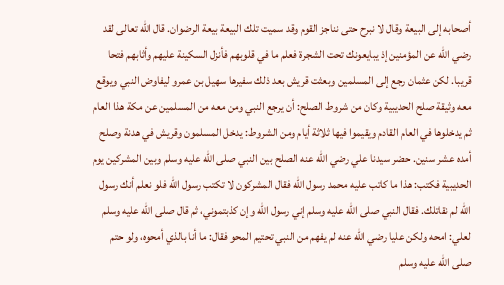أصحابه إلى البيعة وقال لا نبرح حتى نناجز القوم وقد سميت تلك البيعة بيعة الرضوان. قال الله تعالى لقد رضي الله عن المؤمنين إذ يبايعونك تحت الشجرة فعلم ما في قلوبهم فأنزل السكينة عليهم وأثابهم فتحا قريبا. لكن عثمان رجع إلى المسلمين وبعثت قريش بعد ذلك سفيرها سهيل بن عمرو ليفاوض النبي ويوقع معه وثيقة صلح الحديبية وكان من شروط الصلح: أن يرجع النبي ومن معه من المسلمين عن مكة هذا العام ثم يدخلوها في العام القادم ويقيموا فيها ثلاثة أيام ومن الشروط: يدخل المسلمون وقريش في هدنة وصلح أمده عشر سنين. حضر سيدنا علي رضي الله عنه الصلح بين النبي صلى الله عليه وسلم وبين المشركين يوم الحديبية فكتب: هذا ما كاتب عليه محمد رسول الله فقال المشركون لا تكتب رسول الله فلو نعلم أنك رسول الله لم نقاتلك. فقال النبي صلى الله عليه وسلم إني رسول الله وإن كذبتموني، ثم قال صلى الله عليه وسلم لعلي: امحه ولكن عليا رضي الله عنه لم يفهم من النبي تحتيم المحو فقال: ما أنا بالذي أمحوه، ولو حتم صلى الله عليه وسلم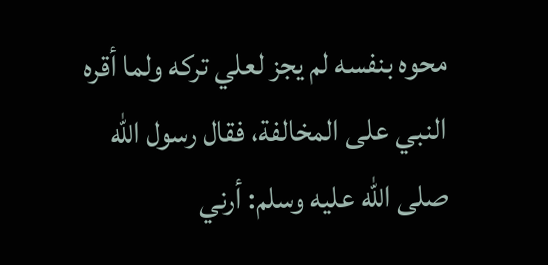محوه بنفسه لم يجز لعلي تركه ولما أقره النبي على المخالفة، فقال رسول الله صلى الله عليه وسلم: أرني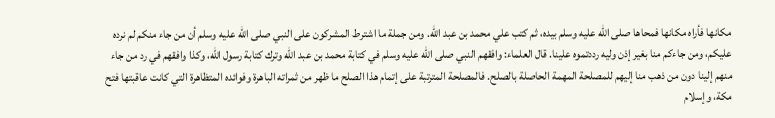مكانها فأراه مكانها فمحاها صلى الله عليه وسلم بيده، ثم كتب علي محمد بن عبد الله. ومن جملة ما اشترط المشركون على النبي صلى الله عليه وسلم أن من جاء منكم لم نرده عليكم، ومن جاءكم منا بغير إذن وليه رددتموه علينا. قال العلماء: وافقهم النبي صلى الله عليه وسلم في كتابة محمد بن عبد الله وترك كتابة رسول الله، وكذا وافقهم في رد من جاء منهم إلينا دون من ذهب منا إليهم للمصلحة المهمة الحاصلة بالصلح. فالمصلحة المترتبة على إتمام هذا الصلح ما ظهر من ثمراته الباهرة وفوائده المتظاهرة التي كانت عاقبتها فتح مكة، وإسلام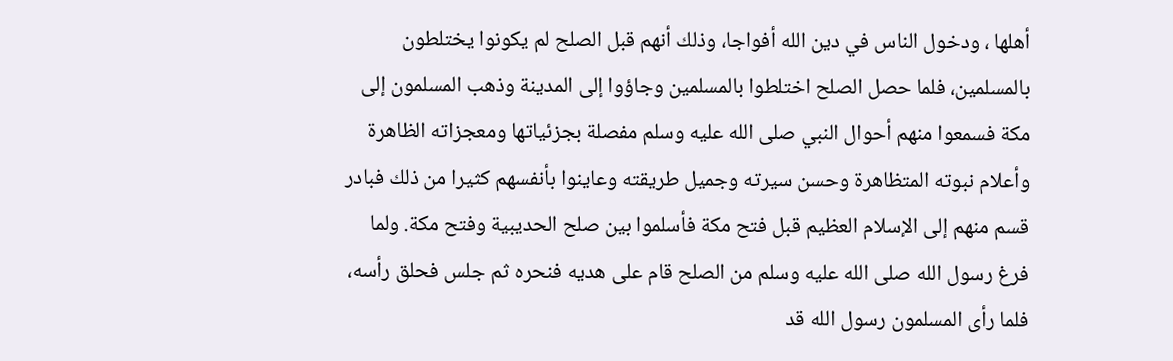أهلها ، ودخول الناس في دين الله أفواجا، وذلك أنهم قبل الصلح لم يكونوا يختلطون بالمسلمين، فلما حصل الصلح اختلطوا بالمسلمين وجاؤوا إلى المدينة وذهب المسلمون إلى مكة فسمعوا منهم أحوال النبي صلى الله عليه وسلم مفصلة بجزئياتها ومعجزاته الظاهرة وأعلام نبوته المتظاهرة وحسن سيرته وجميل طريقته وعاينوا بأنفسهم كثيرا من ذلك فبادر قسم منهم إلى الإسلام العظيم قبل فتح مكة فأسلموا بين صلح الحديبية وفتح مكة. ولما فرغ رسول الله صلى الله عليه وسلم من الصلح قام على هديه فنحره ثم جلس فحلق رأسه، فلما رأى المسلمون رسول الله قد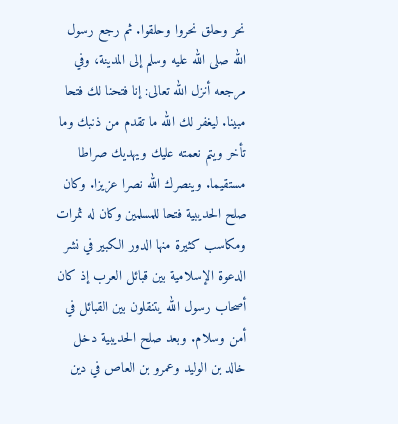نحر وحلق نحروا وحلقوا. ثم رجع رسول الله صلى الله عليه وسلم إلى المدينة، وفي مرجعه أنزل الله تعالى: إنا فتحنا لك فتحا مبينا. ليغفر لك الله ما تقدم من ذنبك وما تأخر ويتم نعمته عليك ويهديك صراطا مستقيما. وينصرك الله نصرا عزيزا. وكان صلح الحديبية فتحا للمسلمين وكان له ثمرات ومكاسب كثيرة منها الدور الكبير في نشر الدعوة الإسلامية بين قبائل العرب إذ كان أصحاب رسول الله يتنقلون بين القبائل في أمن وسلام. وبعد صلح الحديبية دخل خالد بن الوليد وعمرو بن العاص في دين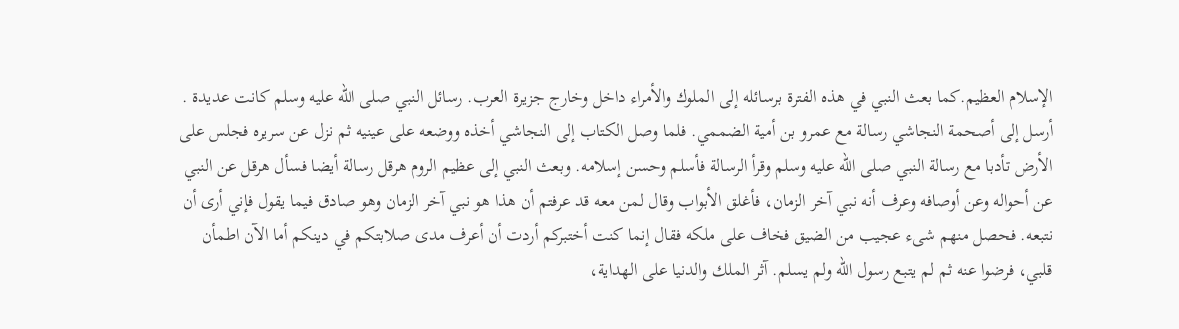الإسلام العظيم.كما بعث النبي في هذه الفترة برسائله إلى الملوك والأمراء داخل وخارج جزيرة العرب. رسائل النبي صلى الله عليه وسلم كانت عديدة . أرسل إلى أصحمة النجاشي رسالة مع عمرو بن أمية الضممي. فلما وصل الكتاب إلى النجاشي أخذه ووضعه على عينيه ثم نزل عن سريره فجلس على الأرض تأدبا مع رسالة النبي صلى الله عليه وسلم وقرأ الرسالة فأسلم وحسن إسلامه. وبعث النبي إلى عظيم الروم هرقل رسالة أيضا فسأل هرقل عن النبي عن أحواله وعن أوصافه وعرف أنه نبي آخر الزمان، فأغلق الأبواب وقال لمن معه قد عرفتم أن هذا هو نبي آخر الزمان وهو صادق فيما يقول فإني أرى أن نتبعه. فحصل منهم شىء عجيب من الضيق فخاف على ملكه فقال إنما كنت أختبركم أردت أن أعرف مدى صلابتكم في دينكم أما الآن اطمأن قلبي، فرضوا عنه ثم لم يتبع رسول الله ولم يسلم. آثر الملك والدنيا على الهداية،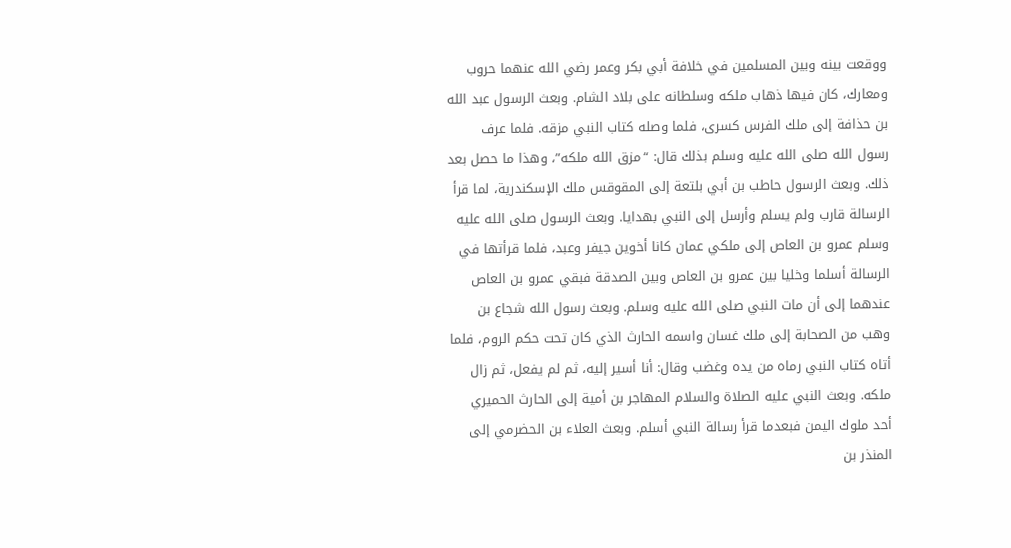ووقعت بينه وبين المسلمين في خلافة أبي بكر وعمر رضي الله عنهما حروب ومعارك، كان فيها ذهاب ملكه وسلطانه على بلاد الشام. وبعث الرسول عبد الله بن حذافة إلى ملك الفرس كسرى، فلما وصله كتاب النبي مزقه. فلما عرف رسول الله صلى الله عليه وسلم بذلك قال: “مزق الله ملكه”، وهذا ما حصل بعد ذلك. وبعث الرسول حاطب بن أبي بلتعة إلى المقوقس ملك الإسكندرية، لما قرأ الرسالة قارب ولم يسلم وأرسل إلى النبي بهدايا. وبعث الرسول صلى الله عليه وسلم عمرو بن العاص إلى ملكي عمان كانا أخوين جيفر وعبد، فلما قرأتها في الرسالة أسلما وخليا بين عمرو بن العاص وبين الصدقة فبقي عمرو بن العاص عندهما إلى أن مات النبي صلى الله عليه وسلم. وبعث رسول الله شجاع بن وهب من الصحابة إلى ملك غسان واسمه الحارث الذي كان تحت حكم الروم، فلما أتاه كتاب النبي رماه من يده وغضب وقال: أنا أسير إليه، ثم لم يفعل، ثم زال ملكه. وبعث النبي عليه الصلاة والسلام المهاجر بن أمية إلى الحارث الحميري أحد ملوك اليمن فبعدما قرأ رسالة النبي أسلم. وبعث العلاء بن الحضرمي إلى المنذر بن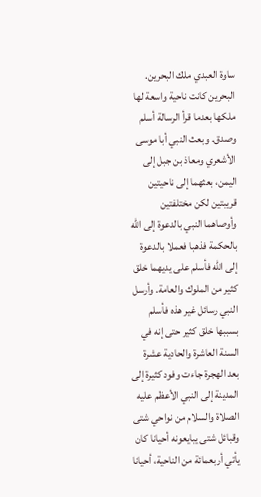ساوة العبدي ملك البحرين. البحرين كانت ناحية واسعة لها ملكها بعدما قرأ الرسالة أسلم وصدق. وبعث النبي أبا موسى الأشعري ومعاذ بن جبل إلى اليمن، بعثهما إلى ناحيتين قريبتين لكن مختلفتين وأوصاهما النبي بالدعوة إلى الله بالحكمة فذهبا فعملا بالدعوة إلى الله فأسلم على يديهما خلق كثير من الملوك والعامة. وأرسل النبي رسائل غير هذه فأسلم بسببها خلق كثير حتى إنه في السنة العاشرة والحادية عشرة بعد الهجرة جاءت وفود كثيرة إلى المدينة إلى النبي الأعظم عليه الصلاة والسلام من نواحي شتى وقبائل شتى يبايعونه أحيانا كان يأتي أربعمائة من الناحية، أحيانا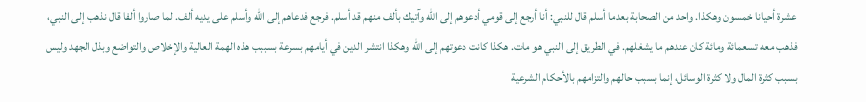عشرة أحيانا خمسون وهكذا. واحد من الصحابة بعدما أسلم قال للنبي: أنا أرجع إلى قومي أدعوهم إلى الله وآتيك بألف منهم قد أسلم. فرجع فدعاهم إلى الله وأسلم على يديه ألف. لما صاروا ألفا قال نذهب إلى النبي، فذهب معه تسعمائة ومائة كان عندهم ما يشغلهم. في الطريق إلى النبي هو مات. هكذا كانت دعوتهم إلى الله وهكذا انتشر الدين في أيامهم بسرعة بسببب هذه الهمة العالية والإخلاص والتواضع وبذل الجهد وليس بسبب كثرة المال ولا كثرة الوسائل، إنما بسبب حالهم والتزامهم بالأحكام الشرعية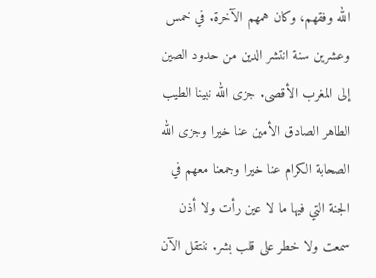الله وفقهم، وكان همهم الآخرة. في خمس وعشرين سنة انتشر الدين من حدود الصين إلى المغرب الأقصى. جزى الله نبينا الطيب الطاهر الصادق الأمين عنا خيرا وجزى الله الصحابة الكرام عنا خيرا وجمعنا معهم في الجنة التي فيها ما لا عين رأت ولا أذن سمعت ولا خطر على قلب بشر. ننتقل الآن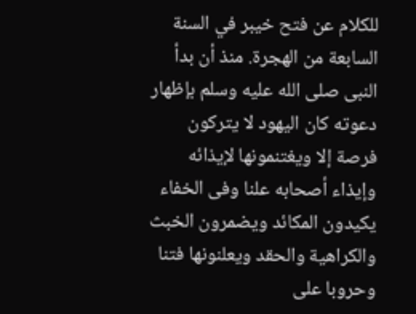للكلام عن فتح خيبر في السنة السابعة من الهجرة. منذ أن بدأ النبى صلى الله عليه وسلم بإظهار دعوته كان اليهود لا يتركون فرصة إلا ويغتنمونها لإيذائه وإيذاء أصحابه علنا وفى الخفاء يكيدون المكائد ويضمرون الخبث والكراهية والحقد ويعلنونها فتنا وحروبا على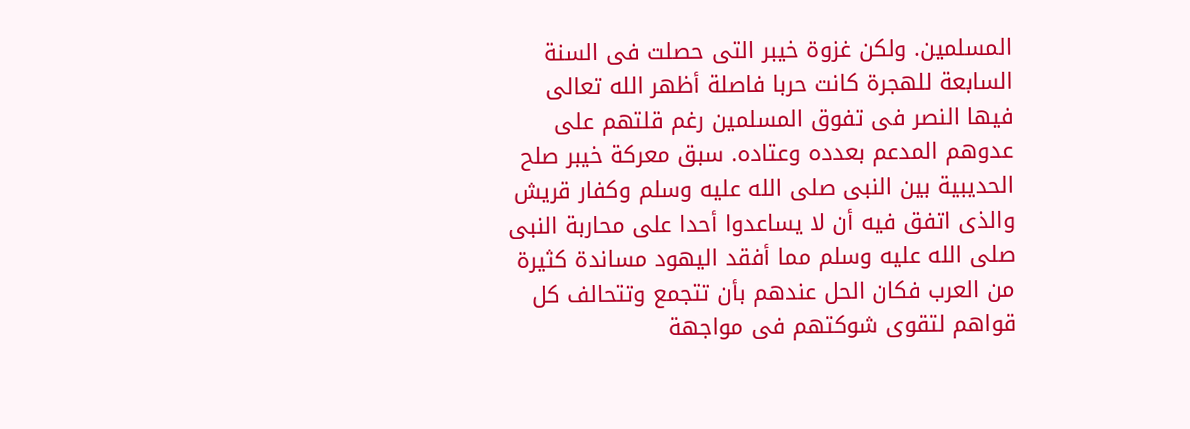المسلمين. ولكن غزوة خيبر التى حصلت فى السنة السابعة للهجرة كانت حربا فاصلة أظهر الله تعالى فيها النصر فى تفوق المسلمين رغم قلتهم على عدوهم المدعم بعدده وعتاده. سبق معركة خيبر صلح الحديبية بين النبى صلى الله عليه وسلم وكفار قريش والذى اتفق فيه أن لا يساعدوا أحدا على محاربة النبى صلى الله عليه وسلم مما أفقد اليهود مساندة كثيرة من العرب فكان الحل عندهم بأن تتجمع وتتحالف كل قواهم لتقوى شوكتهم فى مواجهة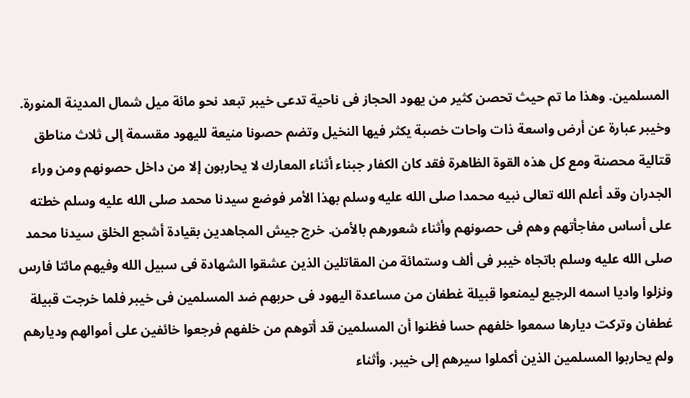المسلمين. وهذا ما تم حيث تحصن كثير من يهود الحجاز فى ناحية تدعى خيبر تبعد نحو مائة ميل شمال المدينة المنورة. وخيبر عبارة عن أرض واسعة ذات واحات خصبة يكثر فيها النخيل وتضم حصونا منيعة لليهود مقسمة إلى ثلاث مناطق قتالية محصنة ومع كل هذه القوة الظاهرة فقد كان الكفار جبناء أثناء المعارك لا يحاربون إلا من داخل حصونهم ومن وراء الجدران وقد أعلم الله تعالى نبيه محمدا صلى الله عليه وسلم بهذا الأمر فوضع سيدنا محمد صلى الله عليه وسلم خطته على أساس مفاجأتهم وهم فى حصونهم وأثناء شعورهم بالأمن. خرج جيش المجاهدين بقيادة أشجع الخلق سيدنا محمد صلى الله عليه وسلم باتجاه خيبر فى ألف وستمائة من المقاتلين الذين عشقوا الشهادة فى سبيل الله وفيهم مائتا فارس ونزلوا واديا اسمه الرجيع ليمنعوا قبيلة غطفان من مساعدة اليهود فى حربهم ضد المسلمين فى خيبر فلما خرجت قبيلة غطفان وتركت ديارها سمعوا خلفهم حسا فظنوا أن المسلمين قد أتوهم من خلفهم فرجعوا خائفين على أموالهم وديارهم ولم يحاربوا المسلمين الذين أكملوا سيرهم إلى خيبر. وأثناء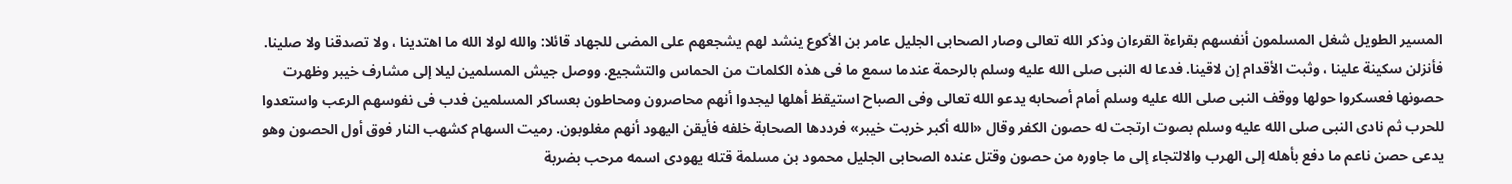المسير الطويل شغل المسلمون أنفسهم بقراءة القرءان وذكر الله تعالى وصار الصحابى الجليل عامر بن الأكوع ينشد لهم يشجعهم على المضى للجهاد قائلا: والله لولا الله ما اهتدينا ، ولا تصدقنا ولا صلينا. فأنزلن سكينة علينا ، وثبت الأقدام إن لاقينا. فدعا له النبى صلى الله عليه وسلم بالرحمة عندما سمع ما فى هذه الكلمات من الحماس والتشجيع. ووصل جيش المسلمين ليلا إلى مشارف خيبر وظهرت حصونها فعسكروا حولها ووقف النبى صلى الله عليه وسلم أمام أصحابه يدعو الله تعالى وفى الصباح استيقظ أهلها ليجدوا أنهم محاصرون ومحاطون بعساكر المسلمين فدب فى نفوسهم الرعب واستعدوا للحرب ثم نادى النبى صلى الله عليه وسلم بصوت ارتجت له حصون الكفر وقال «الله أكبر خربت خيبر» فرددها الصحابة خلفه فأيقن اليهود أنهم مغلوبون. رميت السهام كشهب النار فوق أول الحصون وهو يدعى حصن ناعم ما دفع بأهله إلى الهرب والالتجاء إلى ما جاوره من حصون وقتل عنده الصحابى الجليل محمود بن مسلمة قتله يهودى اسمه مرحب بضربة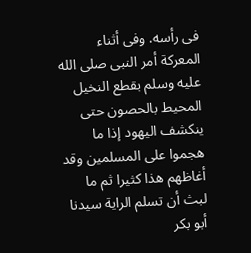فى رأسه. وفى أثناء المعركة أمر النبى صلى الله عليه وسلم بقطع النخيل المحيط بالحصون حتى ينكشف اليهود إذا ما هجموا على المسلمين وقد أغاظهم هذا كثيرا ثم ما لبث أن تسلم الراية سيدنا أبو بكر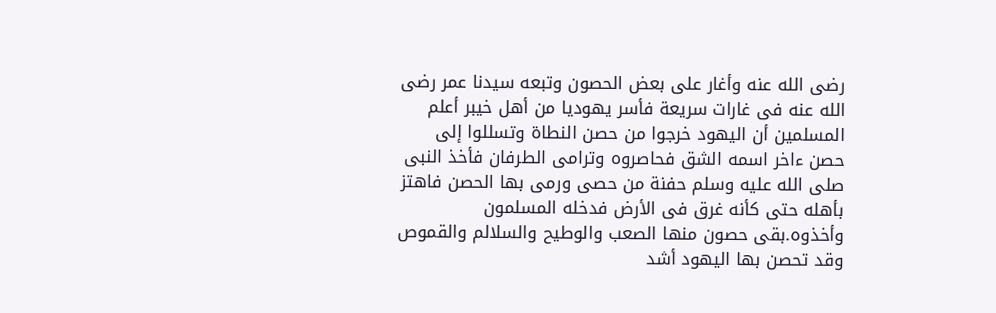رضى الله عنه وأغار على بعض الحصون وتبعه سيدنا عمر رضى الله عنه فى غارات سريعة فأسر يهوديا من أهل خيبر أعلم المسلمين أن اليهود خرجوا من حصن النطاة وتسللوا إلى حصن ءاخر اسمه الشق فحاصروه وترامى الطرفان فأخذ النبى صلى الله عليه وسلم حفنة من حصى ورمى بها الحصن فاهتز بأهله حتى كأنه غرق فى الأرض فدخله المسلمون وأخذوه.بقى حصون منها الصعب والوطيح والسلالم والقموص وقد تحصن بها اليهود أشد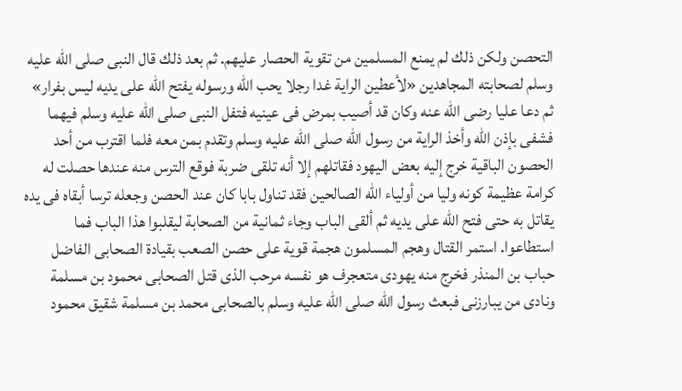التحصن ولكن ذلك لم يمنع المسلمين من تقوية الحصار عليهم. ثم بعد ذلك قال النبى صلى الله عليه وسلم لصحابته المجاهدين «لأعطين الراية غدا رجلا يحب الله ورسوله يفتح الله على يديه ليس بفرار» ثم دعا عليا رضى الله عنه وكان قد أصيب بمرض فى عينيه فتفل النبى صلى الله عليه وسلم فيهما فشفى بإذن الله وأخذ الراية من رسول الله صلى الله عليه وسلم وتقدم بمن معه فلما اقترب من أحد الحصون الباقية خرج إليه بعض اليهود فقاتلهم إلا أنه تلقى ضربة فوقع الترس منه عندها حصلت له كرامة عظيمة كونه وليا من أولياء الله الصالحين فقد تناول بابا كان عند الحصن وجعله ترسا أبقاه فى يده يقاتل به حتى فتح الله على يديه ثم ألقى الباب وجاء ثمانية من الصحابة ليقلبوا هذا الباب فما استطاعوا. استمر القتال وهجم المسلمون هجمة قوية على حصن الصعب بقيادة الصحابى الفاضل حباب بن المنذر فخرج منه يهودى متعجرف هو نفسه مرحب الذى قتل الصحابى محمود بن مسلمة ونادى من يبارزنى فبعث رسول الله صلى الله عليه وسلم بالصحابى محمد بن مسلمة شقيق محمود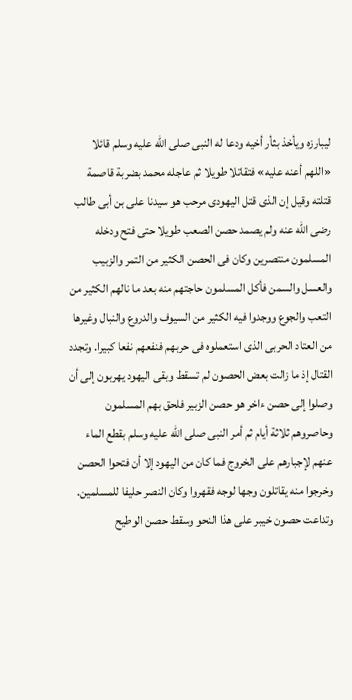ليبارزه ويأخذ بثأر أخيه ودعا له النبى صلى الله عليه وسلم قائلا «اللهم أعنه عليه» فتقاتلا طويلا ثم عاجله محمد بضربة قاصمة قتلته وقيل إن الذى قتل اليهودى مرحب هو سيدنا على بن أبى طالب رضى الله عنه ولم يصمد حصن الصعب طويلا حتى فتح ودخله المسلمون منتصرين وكان فى الحصن الكثير من التمر والزبيب والعسل والسمن فأكل المسلمون حاجتهم منه بعد ما نالهم الكثير من التعب والجوع ووجدوا فيه الكثير من السيوف والدروع والنبال وغيرها من العتاد الحربى الذى استعملوه فى حربهم فنفعهم نفعا كبيرا. وتجدد القتال إذ ما زالت بعض الحصون لم تسقط وبقى اليهود يهربون إلى أن وصلوا إلى حصن ءاخر هو حصن الزبير فلحق بهم المسلمون وحاصروهم ثلاثة أيام ثم أمر النبى صلى الله عليه وسلم بقطع الماء عنهم لإجبارهم على الخروج فما كان من اليهود إلا أن فتحوا الحصن وخرجوا منه يقاتلون وجها لوجه فقهروا وكان النصر حليفا للمسلمين. وتداعت حصون خيبر على هذا النحو وسقط حصن الوطيح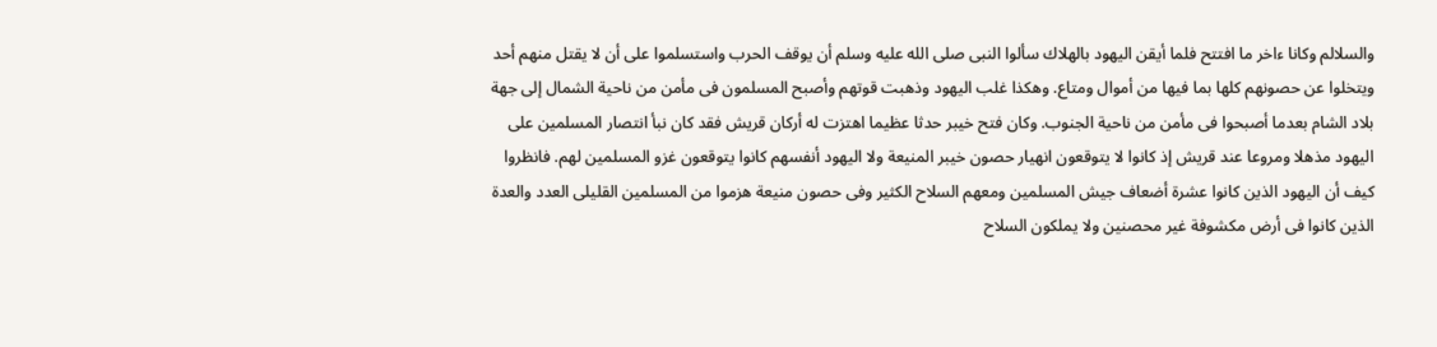والسلالم وكانا ءاخر ما افتتح فلما أيقن اليهود بالهلاك سألوا النبى صلى الله عليه وسلم أن يوقف الحرب واستسلموا على أن لا يقتل منهم أحد ويتخلوا عن حصونهم كلها بما فيها من أموال ومتاع. وهكذا غلب اليهود وذهبت قوتهم وأصبح المسلمون فى مأمن من ناحية الشمال إلى جهة بلاد الشام بعدما أصبحوا فى مأمن من ناحية الجنوب. وكان فتح خيبر حدثا عظيما اهتزت له أركان قريش فقد كان نبأ انتصار المسلمين على اليهود مذهلا ومروعا عند قريش إذ كانوا لا يتوقعون انهيار حصون خيبر المنيعة ولا اليهود أنفسهم كانوا يتوقعون غزو المسلمين لهم. فانظروا كيف أن اليهود الذين كانوا عشرة أضعاف جيش المسلمين ومعهم السلاح الكثير وفى حصون منيعة هزموا من المسلمين القليلى العدد والعدة الذين كانوا فى أرض مكشوفة غير محصنين ولا يملكون السلاح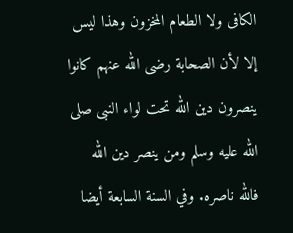الكافى ولا الطعام المخزون وهذا ليس إلا لأن الصحابة رضى الله عنهم كانوا ينصرون دين الله تحت لواء النبى صلى الله عليه وسلم ومن ينصر دين الله فالله ناصره. وفي السنة السابعة أيضا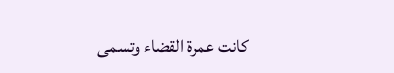كانت عمرة القضاء وتسمى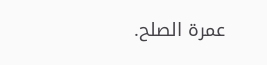عمرة الصلح.